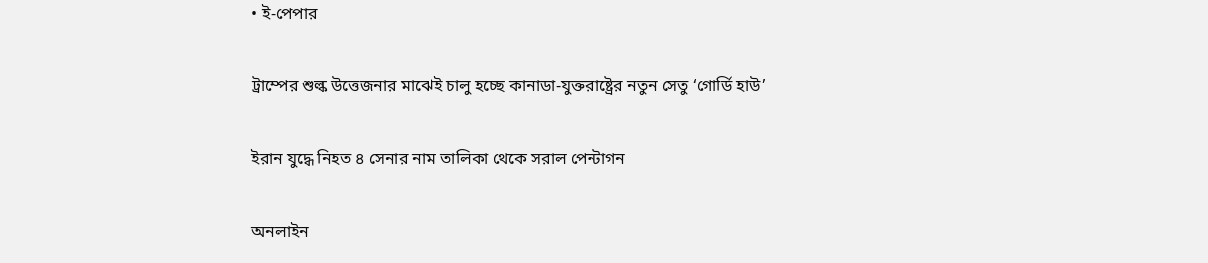• ই-পেপার

ট্রাম্পের শুল্ক উত্তেজনার মাঝেই চালু হচ্ছে কানাডা-যুক্তরাষ্ট্রের নতুন সেতু ‘গোর্ডি হাউ’

ইরান যুদ্ধে নিহত ৪ সেনার নাম তালিকা থেকে সরাল পেন্টাগন

অনলাইন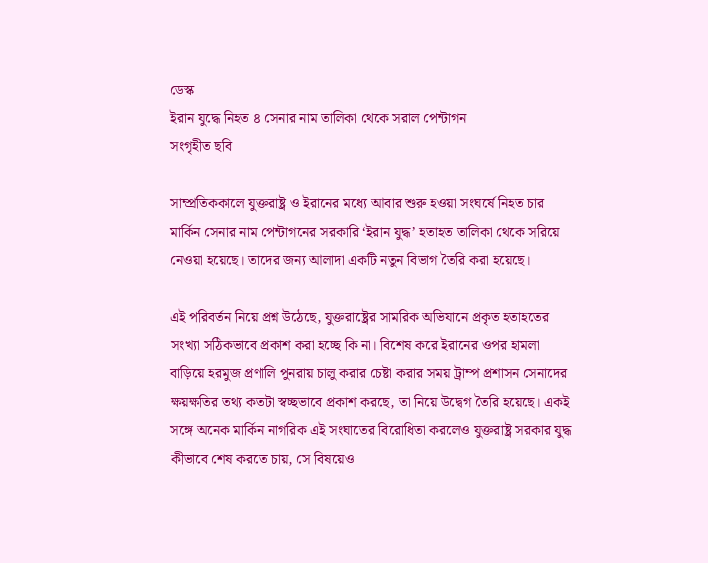ডেস্ক
ইরান যুদ্ধে নিহত ৪ সেনার নাম তালিকা থেকে সরাল পেন্টাগন
সংগৃহীত ছবি

সাম্প্রতিককালে যুক্তরাষ্ট্র ও ইরানের মধ্যে আবার শুরু হওয়া সংঘর্ষে নিহত চার মার্কিন সেনার নাম পেন্টাগনের সরকারি ‘ইরান যুদ্ধ’ হতাহত তালিকা থেকে সরিয়ে নেওয়া হয়েছে। তাদের জন্য আলাদা একটি নতুন বিভাগ তৈরি করা হয়েছে।

এই পরিবর্তন নিয়ে প্রশ্ন উঠেছে, যুক্তরাষ্ট্রের সামরিক অভিযানে প্রকৃত হতাহতের সংখ্যা সঠিকভাবে প্রকাশ করা হচ্ছে কি না। বিশেষ করে ইরানের ওপর হামলা বাড়িয়ে হরমুজ প্রণালি পুনরায় চালু করার চেষ্টা করার সময় ট্রাম্প প্রশাসন সেনাদের ক্ষয়ক্ষতির তথ্য কতটা স্বচ্ছভাবে প্রকাশ করছে, তা নিয়ে উদ্বেগ তৈরি হয়েছে। একই সঙ্গে অনেক মার্কিন নাগরিক এই সংঘাতের বিরোধিতা করলেও যুক্তরাষ্ট্র সরকার যুদ্ধ কীভাবে শেষ করতে চায়, সে বিষয়েও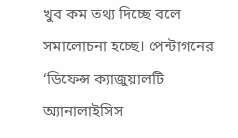খুব কম তথ্য দিচ্ছে বলে সমালোচনা হচ্ছে। পেন্টাগনের ‘ডিফেন্স ক্যাজুয়ালটি অ্যানালাইসিস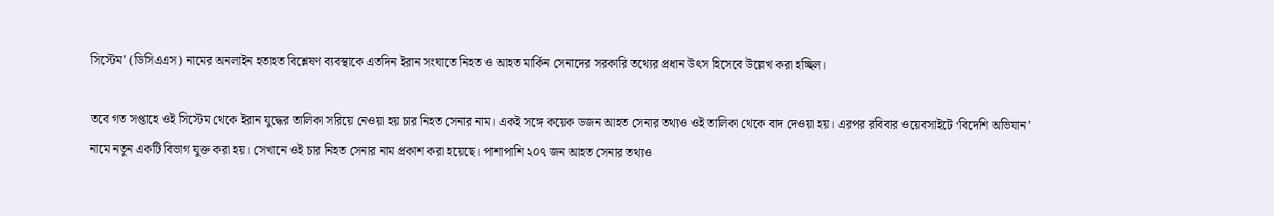সিস্টেম’ (ডিসিএএস) নামের অনলাইন হতাহত বিশ্লেষণ ব্যবস্থাকে এতদিন ইরান সংঘাতে নিহত ও আহত মার্কিন সেনাদের সরকারি তথ্যের প্রধান উৎস হিসেবে উল্লেখ করা হচ্ছিল।

তবে গত সপ্তাহে ওই সিস্টেম থেকে ইরান যুদ্ধের তালিকা সরিয়ে নেওয়া হয় চার নিহত সেনার নাম। একই সঙ্গে কয়েক ডজন আহত সেনার তথ্যও ওই তালিকা থেকে বাদ দেওয়া হয়। এরপর রবিবার ওয়েবসাইটে ‘বিদেশি অভিযান’ নামে নতুন একটি বিভাগ যুক্ত করা হয়। সেখানে ওই চার নিহত সেনার নাম প্রকাশ করা হয়েছে। পাশাপাশি ২০৭ জন আহত সেনার তথ্যও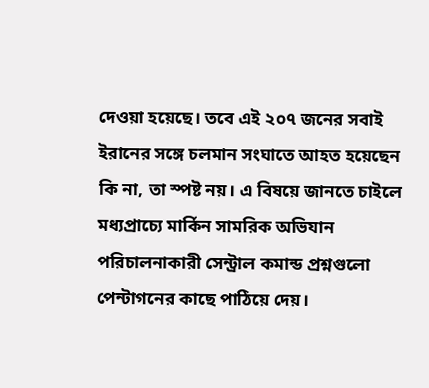দেওয়া হয়েছে। তবে এই ২০৭ জনের সবাই ইরানের সঙ্গে চলমান সংঘাতে আহত হয়েছেন কি না, তা স্পষ্ট নয়। এ বিষয়ে জানতে চাইলে মধ্যপ্রাচ্যে মার্কিন সামরিক অভিযান পরিচালনাকারী সেন্ট্রাল কমান্ড প্রশ্নগুলো পেন্টাগনের কাছে পাঠিয়ে দেয়।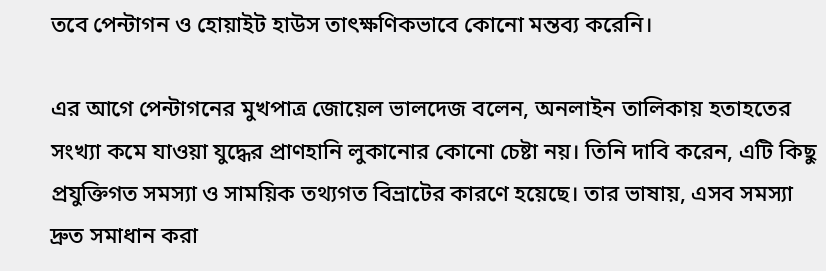তবে পেন্টাগন ও হোয়াইট হাউস তাৎক্ষণিকভাবে কোনো মন্তব্য করেনি।

এর আগে পেন্টাগনের মুখপাত্র জোয়েল ভালদেজ বলেন, অনলাইন তালিকায় হতাহতের সংখ্যা কমে যাওয়া যুদ্ধের প্রাণহানি লুকানোর কোনো চেষ্টা নয়। তিনি দাবি করেন, এটি কিছু প্রযুক্তিগত সমস্যা ও সাময়িক তথ্যগত বিভ্রাটের কারণে হয়েছে। তার ভাষায়, এসব সমস্যা দ্রুত সমাধান করা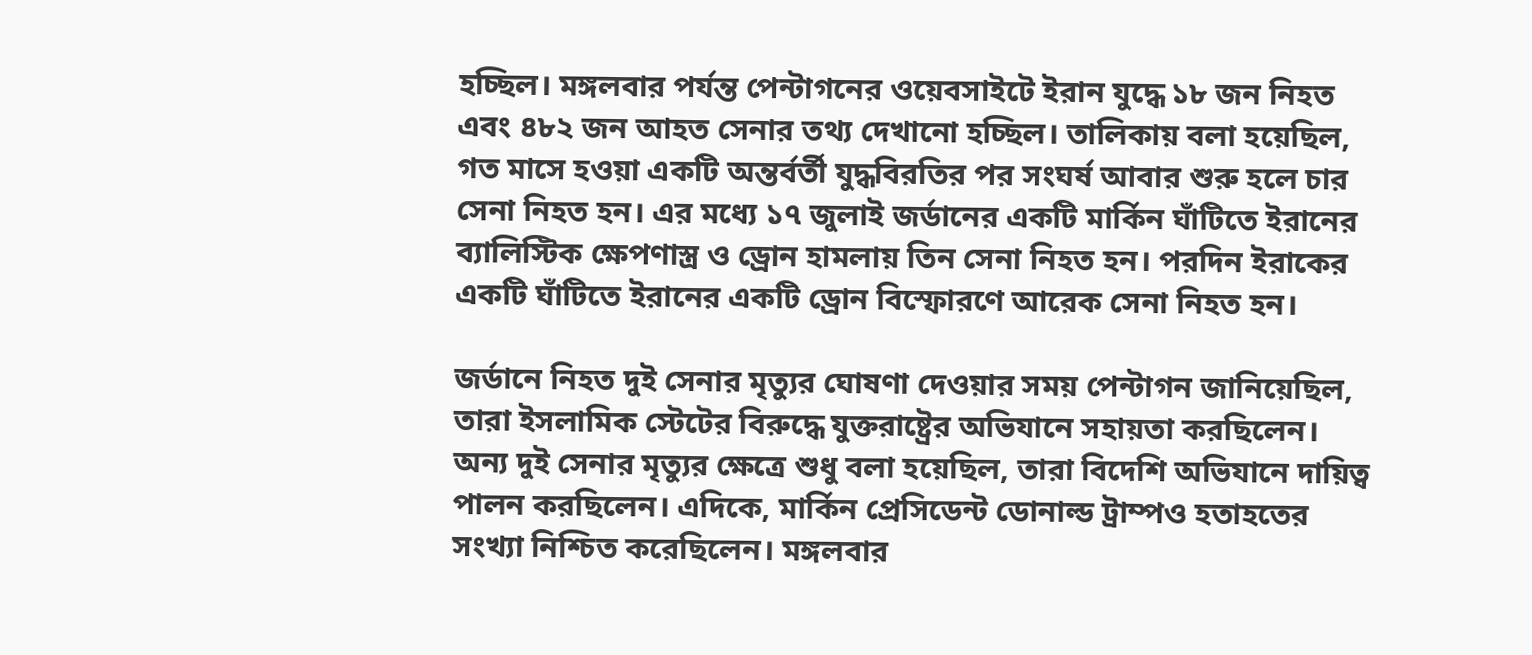হচ্ছিল। মঙ্গলবার পর্যন্ত পেন্টাগনের ওয়েবসাইটে ইরান যুদ্ধে ১৮ জন নিহত এবং ৪৮২ জন আহত সেনার তথ্য দেখানো হচ্ছিল। তালিকায় বলা হয়েছিল, গত মাসে হওয়া একটি অন্তর্বর্তী যুদ্ধবিরতির পর সংঘর্ষ আবার শুরু হলে চার সেনা নিহত হন। এর মধ্যে ১৭ জুলাই জর্ডানের একটি মার্কিন ঘাঁটিতে ইরানের ব্যালিস্টিক ক্ষেপণাস্ত্র ও ড্রোন হামলায় তিন সেনা নিহত হন। পরদিন ইরাকের একটি ঘাঁটিতে ইরানের একটি ড্রোন বিস্ফোরণে আরেক সেনা নিহত হন।

জর্ডানে নিহত দুই সেনার মৃত্যুর ঘোষণা দেওয়ার সময় পেন্টাগন জানিয়েছিল, তারা ইসলামিক স্টেটের বিরুদ্ধে যুক্তরাষ্ট্রের অভিযানে সহায়তা করছিলেন। অন্য দুই সেনার মৃত্যুর ক্ষেত্রে শুধু বলা হয়েছিল, তারা বিদেশি অভিযানে দায়িত্ব পালন করছিলেন। এদিকে, মার্কিন প্রেসিডেন্ট ডোনাল্ড ট্রাম্পও হতাহতের সংখ্যা নিশ্চিত করেছিলেন। মঙ্গলবার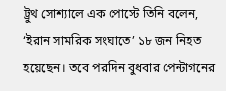ট্রুথ সোশ্যালে এক পোস্টে তিনি বলেন, ‘ইরান সামরিক সংঘাতে’ ১৮ জন নিহত হয়েছেন। তবে পরদিন বুধবার পেন্টাগনের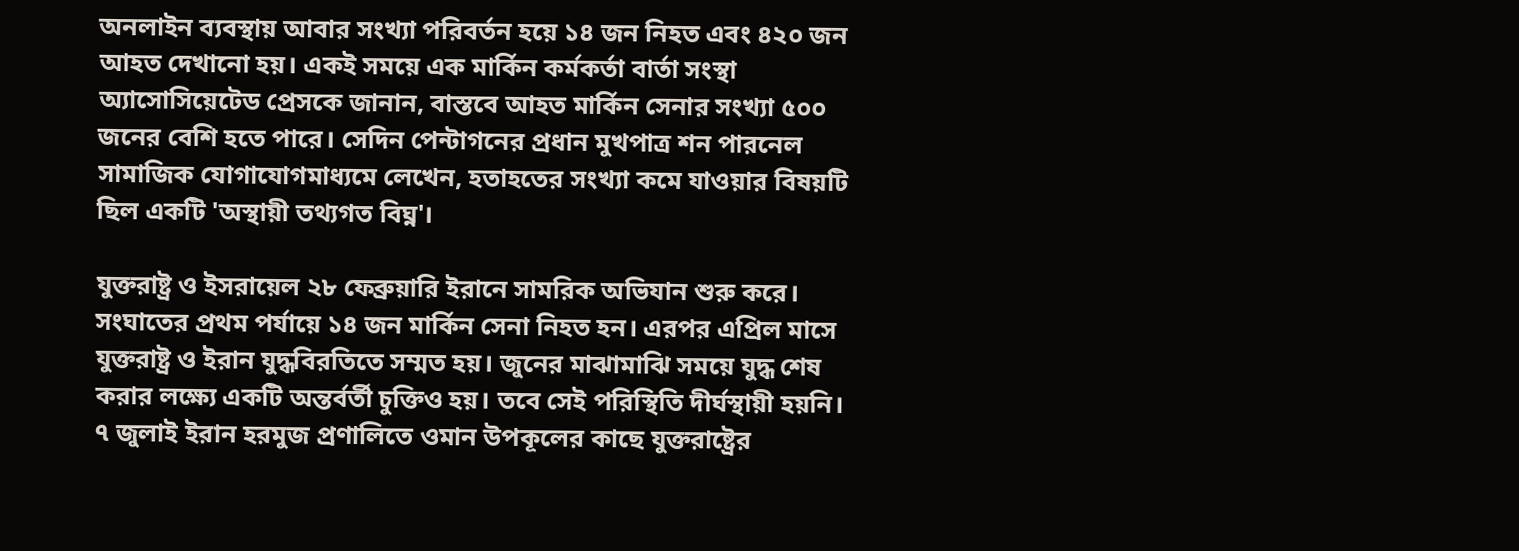অনলাইন ব্যবস্থায় আবার সংখ্যা পরিবর্তন হয়ে ১৪ জন নিহত এবং ৪২০ জন আহত দেখানো হয়। একই সময়ে এক মার্কিন কর্মকর্তা বার্তা সংস্থা অ্যাসোসিয়েটেড প্রেসকে জানান, বাস্তবে আহত মার্কিন সেনার সংখ্যা ৫০০ জনের বেশি হতে পারে। সেদিন পেন্টাগনের প্রধান মুখপাত্র শন পারনেল সামাজিক যোগাযোগমাধ্যমে লেখেন, হতাহতের সংখ্যা কমে যাওয়ার বিষয়টি ছিল একটি 'অস্থায়ী তথ্যগত বিঘ্ন'।

যুক্তরাষ্ট্র ও ইসরায়েল ২৮ ফেব্রুয়ারি ইরানে সামরিক অভিযান শুরু করে। সংঘাতের প্রথম পর্যায়ে ১৪ জন মার্কিন সেনা নিহত হন। এরপর এপ্রিল মাসে যুক্তরাষ্ট্র ও ইরান যুদ্ধবিরতিতে সম্মত হয়। জুনের মাঝামাঝি সময়ে যুদ্ধ শেষ করার লক্ষ্যে একটি অন্তর্বর্তী চুক্তিও হয়। তবে সেই পরিস্থিতি দীর্ঘস্থায়ী হয়নি। ৭ জুলাই ইরান হরমুজ প্রণালিতে ওমান উপকূলের কাছে যুক্তরাষ্ট্রের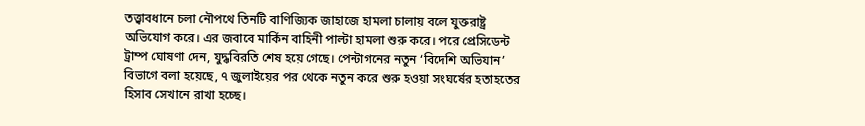তত্ত্বাবধানে চলা নৌপথে তিনটি বাণিজ্যিক জাহাজে হামলা চালায় বলে যুক্তরাষ্ট্র অভিযোগ করে। এর জবাবে মার্কিন বাহিনী পাল্টা হামলা শুরু করে। পরে প্রেসিডেন্ট ট্রাম্প ঘোষণা দেন, যুদ্ধবিরতি শেষ হয়ে গেছে। পেন্টাগনের নতুন ‘বিদেশি অভিযান’ বিভাগে বলা হয়েছে, ৭ জুলাইয়ের পর থেকে নতুন করে শুরু হওয়া সংঘর্ষের হতাহতের হিসাব সেখানে রাখা হচ্ছে।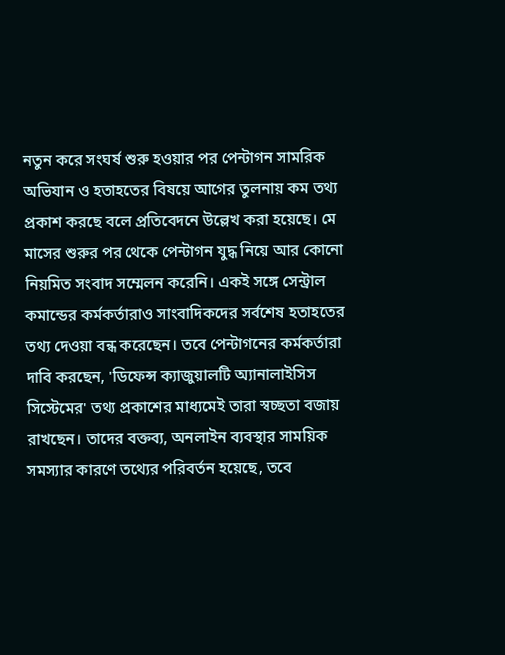নতুন করে সংঘর্ষ শুরু হওয়ার পর পেন্টাগন সামরিক অভিযান ও হতাহতের বিষয়ে আগের তুলনায় কম তথ্য প্রকাশ করছে বলে প্রতিবেদনে উল্লেখ করা হয়েছে। মে মাসের শুরুর পর থেকে পেন্টাগন যুদ্ধ নিয়ে আর কোনো নিয়মিত সংবাদ সম্মেলন করেনি। একই সঙ্গে সেন্ট্রাল কমান্ডের কর্মকর্তারাও সাংবাদিকদের সর্বশেষ হতাহতের তথ্য দেওয়া বন্ধ করেছেন। তবে পেন্টাগনের কর্মকর্তারা দাবি করছেন, 'ডিফেন্স ক্যাজুয়ালটি অ্যানালাইসিস সিস্টেমের' তথ্য প্রকাশের মাধ্যমেই তারা স্বচ্ছতা বজায় রাখছেন। তাদের বক্তব্য, অনলাইন ব্যবস্থার সাময়িক সমস্যার কারণে তথ্যের পরিবর্তন হয়েছে, তবে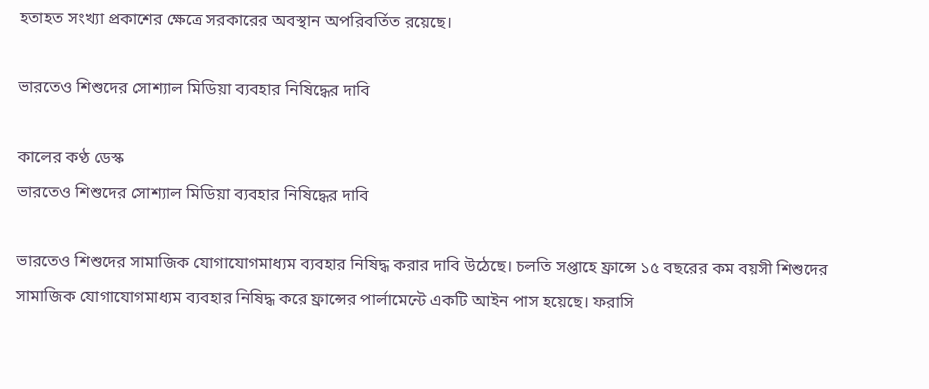হতাহত সংখ্যা প্রকাশের ক্ষেত্রে সরকারের অবস্থান অপরিবর্তিত রয়েছে।

ভারতেও শিশুদের সোশ্যাল মিডিয়া ব্যবহার নিষিদ্ধের দাবি

কালের কণ্ঠ ডেস্ক
ভারতেও শিশুদের সোশ্যাল মিডিয়া ব্যবহার নিষিদ্ধের দাবি

ভারতেও শিশুদের সামাজিক যোগাযোগমাধ্যম ব্যবহার নিষিদ্ধ করার দাবি উঠেছে। চলতি সপ্তাহে ফ্রান্সে ১৫ বছরের কম বয়সী শিশুদের সামাজিক যোগাযোগমাধ্যম ব্যবহার নিষিদ্ধ করে ফ্রান্সের পার্লামেন্টে একটি আইন পাস হয়েছে। ফরাসি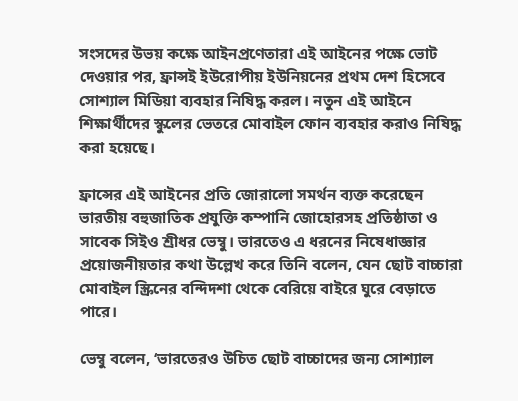সংসদের উভয় কক্ষে আইনপ্রণেতারা এই আইনের পক্ষে ভোট দেওয়ার পর, ফ্রান্সই ইউরোপীয় ইউনিয়নের প্রথম দেশ হিসেবে সোশ্যাল মিডিয়া ব্যবহার নিষিদ্ধ করল। নতুন এই আইনে শিক্ষার্থীদের স্কুলের ভেতরে মোবাইল ফোন ব্যবহার করাও নিষিদ্ধ করা হয়েছে।

ফ্রান্সের এই আইনের প্রতি জোরালো সমর্থন ব্যক্ত করেছেন ভারতীয় বহুজাতিক প্রযুক্তি কম্পানি জোহোরসহ প্রতিষ্ঠাতা ও সাবেক সিইও শ্রীধর ভেম্বু। ভারতেও এ ধরনের নিষেধাজ্ঞার প্রয়োজনীয়তার কথা উল্লেখ করে তিনি বলেন, যেন ছোট বাচ্চারা মোবাইল স্ক্রিনের বন্দিদশা থেকে বেরিয়ে বাইরে ঘুরে বেড়াতে পারে।

ভেম্বু বলেন, ‘ভারতেরও উচিত ছোট বাচ্চাদের জন্য সোশ্যাল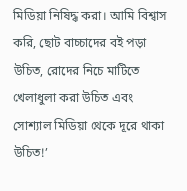মিডিয়া নিষিদ্ধ করা। আমি বিশ্বাস করি, ছোট বাচ্চাদের বই পড়া উচিত, রোদের নিচে মাটিতে খেলাধুলা করা উচিত এবং সোশ্যাল মিডিয়া থেকে দূরে থাকা উচিত!’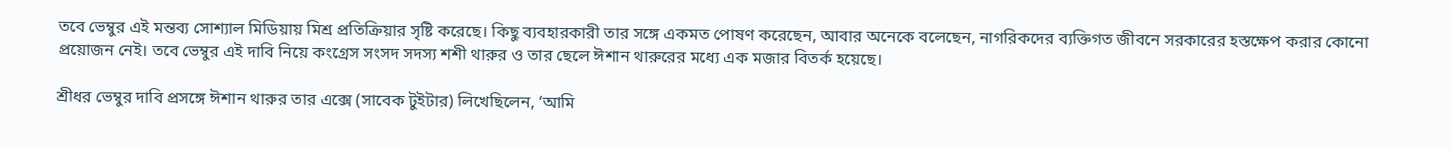তবে ভেম্বুর এই মন্তব্য সোশ্যাল মিডিয়ায় মিশ্র প্রতিক্রিয়ার সৃষ্টি করেছে। কিছু ব্যবহারকারী তার সঙ্গে একমত পোষণ করেছেন, আবার অনেকে বলেছেন, নাগরিকদের ব্যক্তিগত জীবনে সরকারের হস্তক্ষেপ করার কোনো প্রয়োজন নেই। তবে ভেম্বুর এই দাবি নিয়ে কংগ্রেস সংসদ সদস্য শশী থারুর ও তার ছেলে ঈশান থারুরের মধ্যে এক মজার বিতর্ক হয়েছে।

শ্রীধর ভেম্বুর দাবি প্রসঙ্গে ঈশান থারুর তার এক্সে (সাবেক টুইটার) লিখেছিলেন, ‘আমি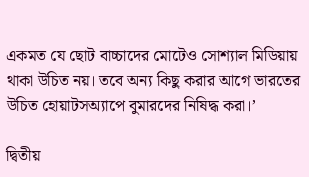একমত যে ছোট বাচ্চাদের মোটেও সোশ্যাল মিডিয়ায় থাকা উচিত নয়। তবে অন্য কিছু করার আগে ভারতের উচিত হোয়াটসঅ্যাপে বুমারদের নিষিদ্ধ করা।’

দ্বিতীয়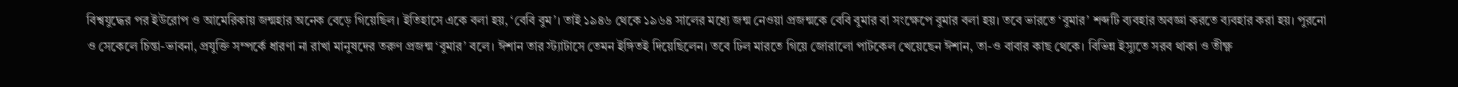বিশ্বযুদ্ধের পর ইউরোপ ও আমেরিকায় জন্মহার অনেক বেড়ে গিয়েছিল। ইতিহাসে একে বলা হয়, ‘বেবি বুম’। তাই ১৯৪৬ থেকে ১৯৬৪ সালের মধ্যে জন্ম নেওয়া প্রজন্মকে বেবি বুমার বা সংক্ষেপে বুমার বলা হয়। তবে ভারতে ‘বুমার’ শব্দটি ব্যবহার অবজ্ঞা করতে ব্যবহার করা হয়। পুরনো ও সেকেলে চিন্তা-ভাবনা, প্রযুক্তি সম্পর্কে ধারণা না রাখা মানুষদের তরুণ প্রজন্ম ‘বুমার’ বলে। ঈশান তার স্ট্যাটাসে তেমন ইঙ্গিতই দিয়েছিলেন। তবে ঢিল মারতে গিয়ে জোরালো পাটকেল খেয়েছেন ঈশান, তা-ও বাবার কাছ থেকে। বিভিন্ন ইস্যুতে সরব থাকা ও তীক্ষ্ণ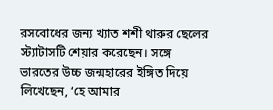রসবোধের জন্য খ্যাত শশী থারুর ছেলের স্ট্যাটাসটি শেয়ার করেছেন। সঙ্গে ভারতের উচ্চ জন্মহারের ইঙ্গিত দিয়ে লিখেছেন, ‘হে আমার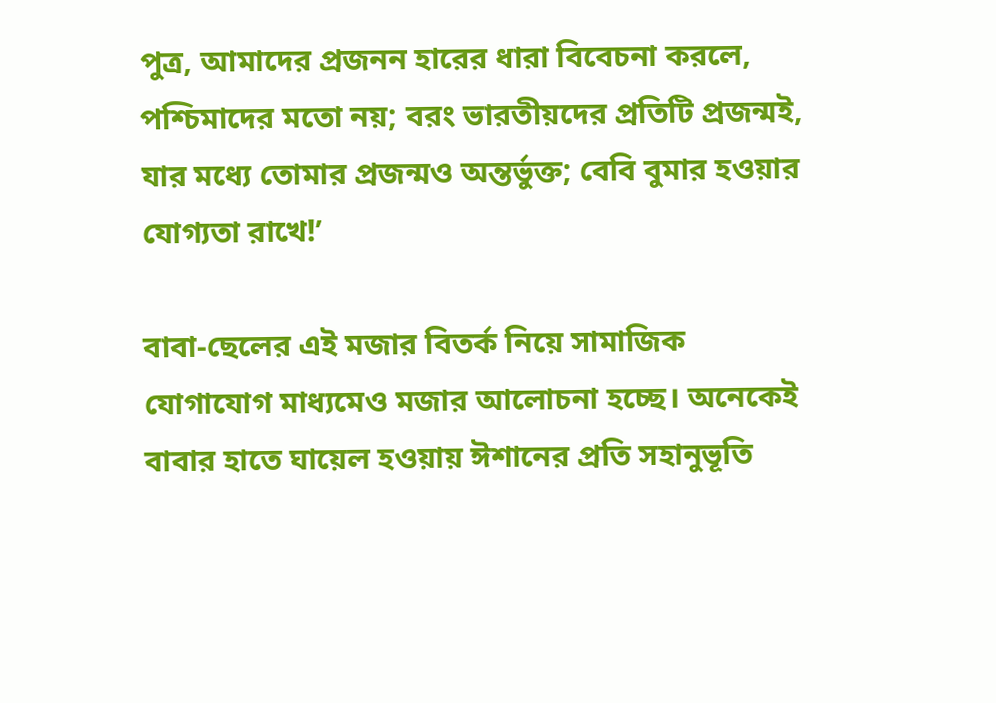পুত্র, আমাদের প্রজনন হারের ধারা বিবেচনা করলে, পশ্চিমাদের মতো নয়; বরং ভারতীয়দের প্রতিটি প্রজন্মই, যার মধ্যে তোমার প্রজন্মও অন্তর্ভুক্ত; বেবি বুমার হওয়ার যোগ্যতা রাখে!’

বাবা-ছেলের এই মজার বিতর্ক নিয়ে সামাজিক যোগাযোগ মাধ্যমেও মজার আলোচনা হচ্ছে। অনেকেই বাবার হাতে ঘায়েল হওয়ায় ঈশানের প্রতি সহানুভূতি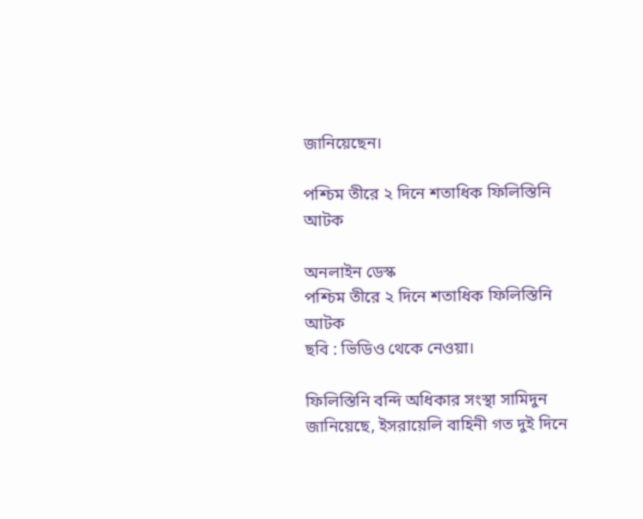জানিয়েছেন।

পশ্চিম তীরে ২ দিনে শতাধিক ফিলিস্তিনি আটক

অনলাইন ডেস্ক
পশ্চিম তীরে ২ দিনে শতাধিক ফিলিস্তিনি আটক
ছবি : ভিডিও থেকে নেওয়া।

ফিলিস্তিনি বন্দি অধিকার সংস্থা সামিদুন জানিয়েছে, ইসরায়েলি বাহিনী গত দুই দিনে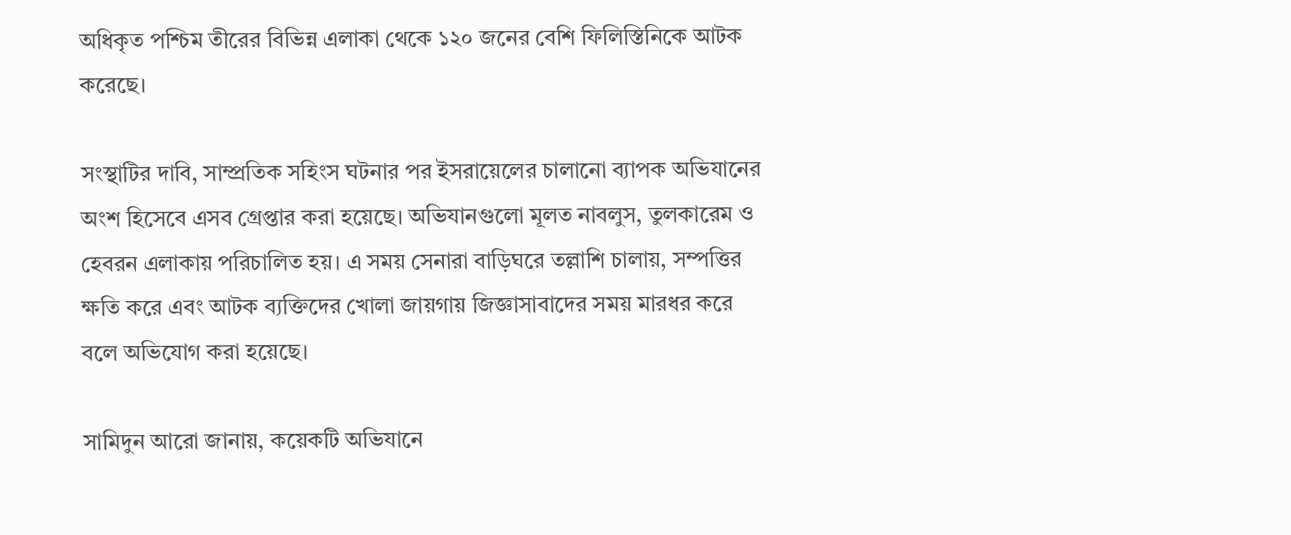অধিকৃত পশ্চিম তীরের বিভিন্ন এলাকা থেকে ১২০ জনের বেশি ফিলিস্তিনিকে আটক করেছে।

সংস্থাটির দাবি, সাম্প্রতিক সহিংস ঘটনার পর ইসরায়েলের চালানো ব্যাপক অভিযানের অংশ হিসেবে এসব গ্রেপ্তার করা হয়েছে। অভিযানগুলো মূলত নাবলুস, তুলকারেম ও হেবরন এলাকায় পরিচালিত হয়। এ সময় সেনারা বাড়িঘরে তল্লাশি চালায়, সম্পত্তির ক্ষতি করে এবং আটক ব্যক্তিদের খোলা জায়গায় জিজ্ঞাসাবাদের সময় মারধর করে বলে অভিযোগ করা হয়েছে।

সামিদুন আরো জানায়, কয়েকটি অভিযানে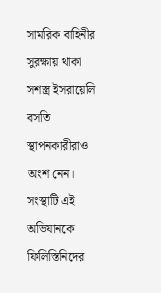সামরিক বাহিনীর সুরক্ষায় থাকা সশস্ত্র ইসরায়েলি বসতি স্থাপনকারীরাও অংশ নেন। সংস্থাটি এই অভিযানকে ফিলিস্তিনিদের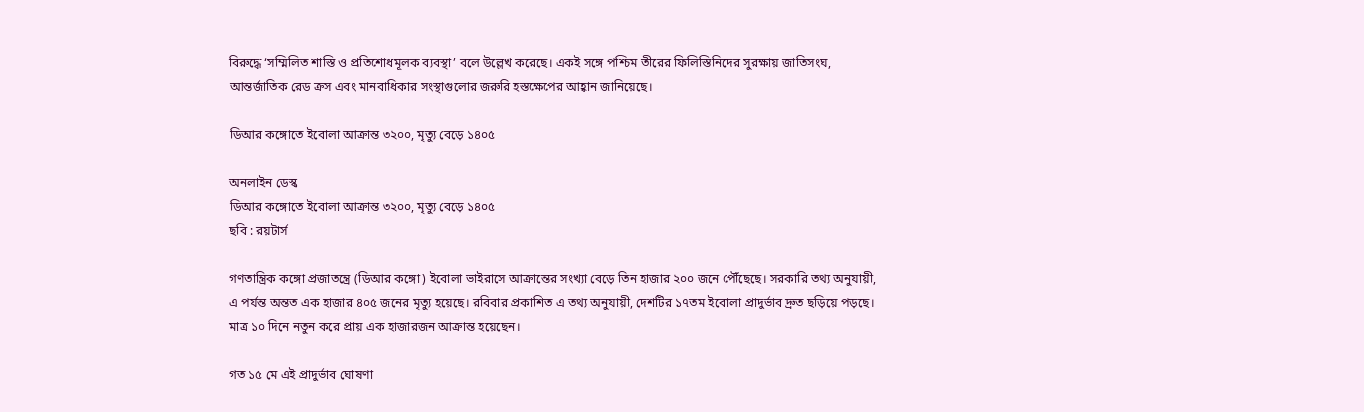বিরুদ্ধে ‘সম্মিলিত শাস্তি ও প্রতিশোধমূলক ব্যবস্থা’ বলে উল্লেখ করেছে। একই সঙ্গে পশ্চিম তীরের ফিলিস্তিনিদের সুরক্ষায় জাতিসংঘ, আন্তর্জাতিক রেড ক্রস এবং মানবাধিকার সংস্থাগুলোর জরুরি হস্তক্ষেপের আহ্বান জানিয়েছে।

ডিআর কঙ্গোতে ইবোলা আক্রান্ত ৩২০০, মৃত্যু বেড়ে ১৪০৫

অনলাইন ডেস্ক
ডিআর কঙ্গোতে ইবোলা আক্রান্ত ৩২০০, মৃত্যু বেড়ে ১৪০৫
ছবি : রয়টার্স

গণতান্ত্রিক কঙ্গো প্রজাতন্ত্রে (ডিআর কঙ্গো) ইবোলা ভাইরাসে আক্রান্তের সংখ্যা বেড়ে তিন হাজার ২০০ জনে পৌঁছেছে। সরকারি তথ্য অনুযায়ী, এ পর্যন্ত অন্তত এক হাজার ৪০৫ জনের মৃত্যু হয়েছে। রবিবার প্রকাশিত এ তথ্য অনুযায়ী, দেশটির ১৭তম ইবোলা প্রাদুর্ভাব দ্রুত ছড়িয়ে পড়ছে। মাত্র ১০ দিনে নতুন করে প্রায় এক হাজারজন আক্রান্ত হয়েছেন।

গত ১৫ মে এই প্রাদুর্ভাব ঘোষণা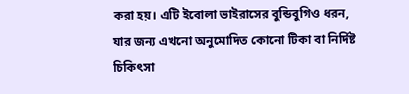করা হয়। এটি ইবোলা ভাইরাসের বুন্ডিবুগিও ধরন, যার জন্য এখনো অনুমোদিত কোনো টিকা বা নির্দিষ্ট চিকিৎসা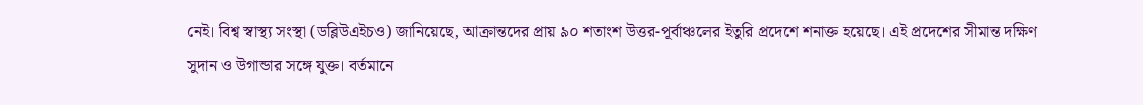নেই। বিশ্ব স্বাস্থ্য সংস্থা (ডব্লিউএইচও) জানিয়েছে, আক্রান্তদের প্রায় ৯০ শতাংশ উত্তর-পূর্বাঞ্চলের ইতুরি প্রদেশে শনাক্ত হয়েছে। এই প্রদেশের সীমান্ত দক্ষিণ সুদান ও উগান্ডার সঙ্গে যুক্ত। বর্তমানে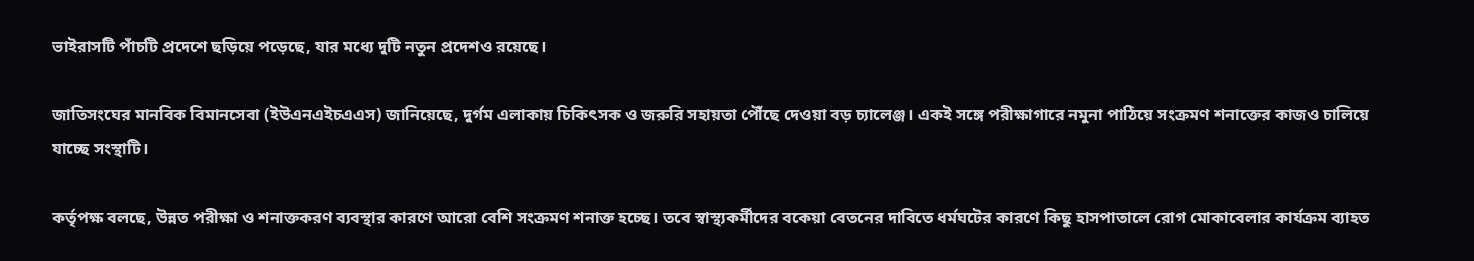ভাইরাসটি পাঁচটি প্রদেশে ছড়িয়ে পড়েছে, যার মধ্যে দুটি নতুন প্রদেশও রয়েছে।

জাতিসংঘের মানবিক বিমানসেবা (ইউএনএইচএএস) জানিয়েছে, দুর্গম এলাকায় চিকিৎসক ও জরুরি সহায়তা পৌঁছে দেওয়া বড় চ্যালেঞ্জ। একই সঙ্গে পরীক্ষাগারে নমুনা পাঠিয়ে সংক্রমণ শনাক্তের কাজও চালিয়ে যাচ্ছে সংস্থাটি।

কর্তৃপক্ষ বলছে, উন্নত পরীক্ষা ও শনাক্তকরণ ব্যবস্থার কারণে আরো বেশি সংক্রমণ শনাক্ত হচ্ছে। তবে স্বাস্থ্যকর্মীদের বকেয়া বেতনের দাবিতে ধর্মঘটের কারণে কিছু হাসপাতালে রোগ মোকাবেলার কার্যক্রম ব্যাহত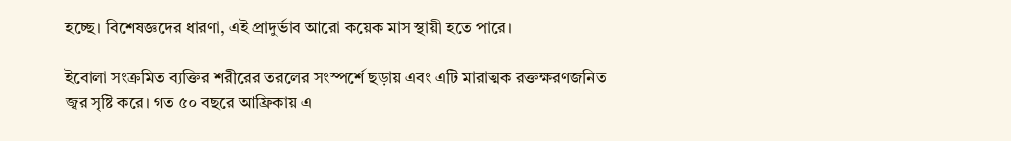হচ্ছে। বিশেষজ্ঞদের ধারণা, এই প্রাদুর্ভাব আরো কয়েক মাস স্থায়ী হতে পারে।

ইবোলা সংক্রমিত ব্যক্তির শরীরের তরলের সংস্পর্শে ছড়ায় এবং এটি মারাত্মক রক্তক্ষরণজনিত জ্বর সৃষ্টি করে। গত ৫০ বছরে আফ্রিকায় এ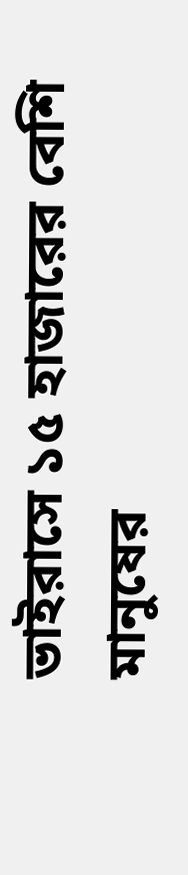ভাইরাসে ১৫ হাজারের বেশি মানুষের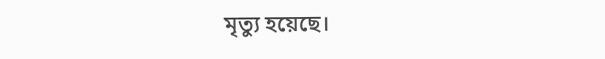মৃত্যু হয়েছে।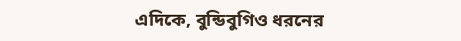এদিকে, বুন্ডিবুগিও ধরনের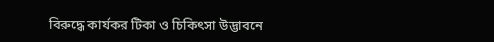বিরুদ্ধে কার্যকর টিকা ও চিকিৎসা উদ্ভাবনে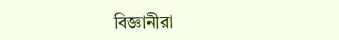বিজ্ঞানীরা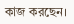কাজ করছেন।